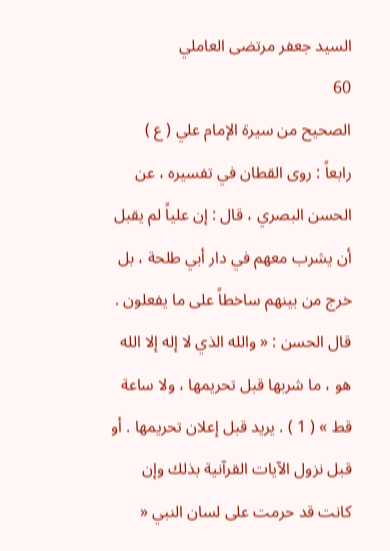السيد جعفر مرتضى العاملي
60
الصحيح من سيرة الإمام علي ( ع )
رابعاً : روى القطان في تفسيره ، عن الحسن البصري ، قال : إن علياً لم يقبل أن يشرب معهم في دار أبي طلحة ، بل خرج من بينهم ساخطاً على ما يفعلون . قال الحسن : « والله الذي لا إله إلا الله هو ، ما شربها قبل تحريمها ، ولا ساعة قط » ( 1 ) . يريد قبل إعلان تحريمها . أو قبل نزول الآيات القرآنية بذلك وإن كانت قد حرمت على لسان النبي «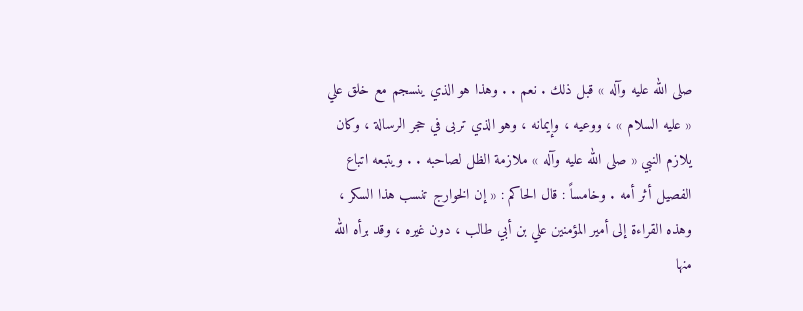صلى الله عليه وآله » قبل ذلك . نعم . . وهذا هو الذي ينسجم مع خلق علي « عليه السلام » ، ووعيه ، وإيمانه ، وهو الذي تربى في حجر الرسالة ، وكان يلازم النبي « صلى الله عليه وآله » ملازمة الظل لصاحبه . . ويتبعه اتباع الفصيل أثر أمه . وخامساً : قال الحاكم : « إن الخوارج تنسب هذا السكر ، وهذه القراءة إلى أمير المؤمنين علي بن أبي طالب ، دون غيره ، وقد برأه الله منها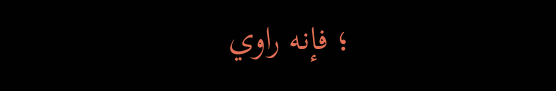؛ فإنه راوي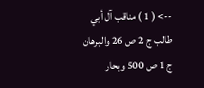--> ( 1 ) مناقب آل أبي طالب ج 2 ص 26 والبرهان ج 1 ص 500 وبحار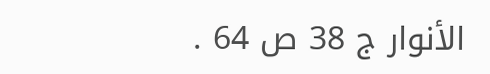الأنوار ج 38 ص 64 .